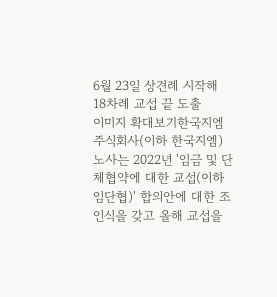6월 23일 상견례 시작해 18차례 교섭 끝 도출
이미지 확대보기한국지엠주식회사(이하 한국지엠) 노사는 2022년 '임금 및 단체협약에 대한 교섭(이하 임단협)' 합의안에 대한 조인식을 갖고 올해 교섭을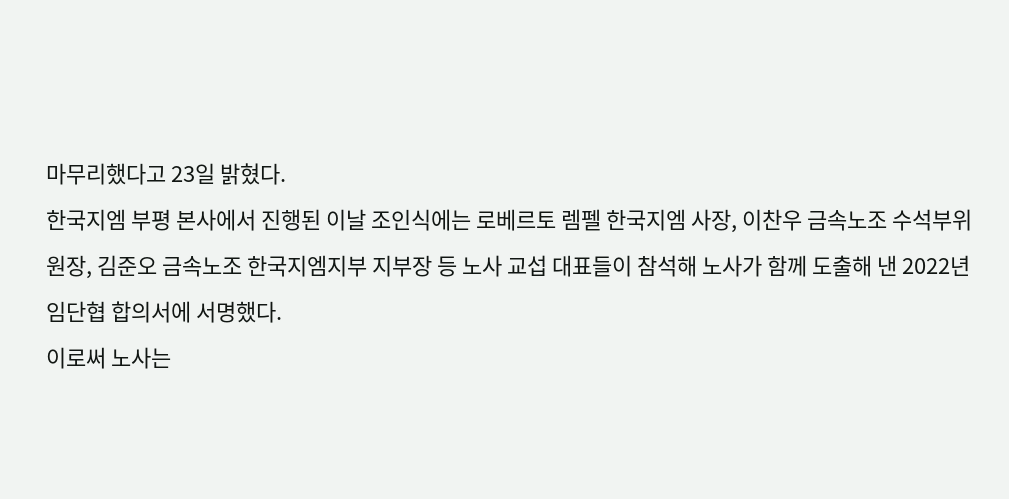마무리했다고 23일 밝혔다.
한국지엠 부평 본사에서 진행된 이날 조인식에는 로베르토 렘펠 한국지엠 사장, 이찬우 금속노조 수석부위원장, 김준오 금속노조 한국지엠지부 지부장 등 노사 교섭 대표들이 참석해 노사가 함께 도출해 낸 2022년 임단협 합의서에 서명했다.
이로써 노사는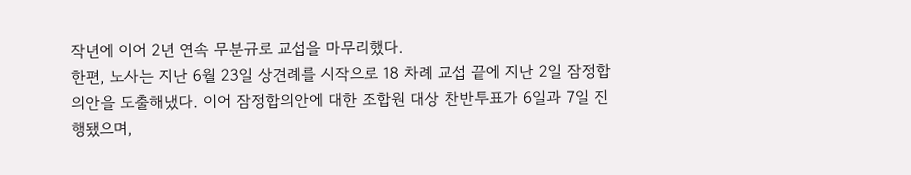작년에 이어 2년 연속 무분규로 교섭을 마무리했다.
한편, 노사는 지난 6월 23일 상견례를 시작으로 18 차례 교섭 끝에 지난 2일 잠정합의안을 도출해냈다. 이어 잠정합의안에 대한 조합원 대상 찬반투표가 6일과 7일 진행됐으며,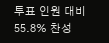투표 인원 대비 55.8% 찬성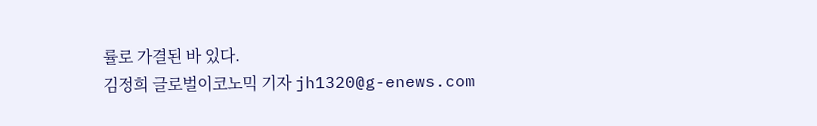률로 가결된 바 있다.
김정희 글로벌이코노믹 기자 jh1320@g-enews.com